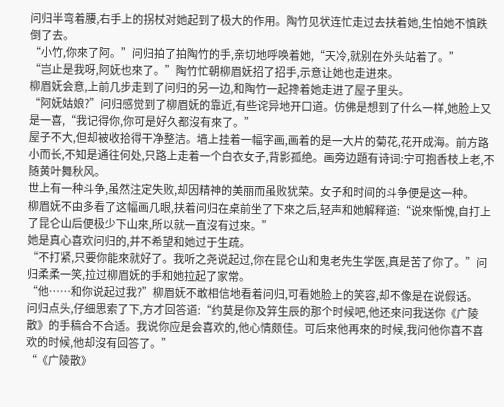问归半弯着腰,右手上的拐杖对她起到了极大的作用。陶竹见状连忙走过去扶着她,生怕她不慎跌倒了去。
“小竹,你來了阿。”问归拍了拍陶竹的手,亲切地呼唤着她,“天冷,就别在外头站着了。”
“岂止是我呀,阿妩也來了。”陶竹忙朝柳眉妩招了招手,示意让她也走进來。
柳眉妩会意,上前几步走到了问归的另一边,和陶竹一起搀着她走进了屋子里头。
“阿妩姑娘?”问归感觉到了柳眉妩的靠近,有些诧异地开口道。仿佛是想到了什么一样,她脸上又是一喜,“我记得你,你可是好久都沒有來了。”
屋子不大,但却被收拾得干净整洁。墙上挂着一幅字画,画着的是一大片的菊花,花开成海。前方路小而长,不知是通往何处,只路上走着一个白衣女子,背影孤绝。画旁边題有诗词:宁可抱香枝上老,不随黄叶舞秋风。
世上有一种斗争,虽然注定失败,却因精神的美丽而虽败犹荣。女子和时间的斗争便是这一种。
柳眉妩不由多看了这幅画几眼,扶着问归在桌前坐了下來之后,轻声和她解释道:“说來惭愧,自打上了昆仑山后便极少下山來,所以就一直沒有过來。”
她是真心喜欢问归的,并不希望和她过于生疏。
“不打紧,只要你能來就好了。我听之尧说起过,你在昆仑山和鬼老先生学医,真是苦了你了。”问归柔柔一笑,拉过柳眉妩的手和她拉起了家常。
“他……和你说起过我?”柳眉妩不敢相信地看着问归,可看她脸上的笑容,却不像是在说假话。
问归点头,仔细思索了下,方才回答道:“约莫是你及笄生辰的那个时候吧,他还來问我送你《广陵散》的手稿合不合适。我说你应是会喜欢的,他心情颇佳。可后來他再來的时候,我问他你喜不喜欢的时候,他却沒有回答了。”
“《广陵散》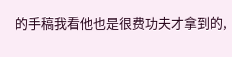的手稿我看他也是很费功夫才拿到的,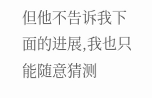但他不告诉我下面的进展,我也只能随意猜测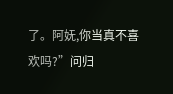了。阿妩,你当真不喜欢吗?”问归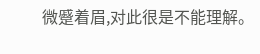微蹙着眉,对此很是不能理解。